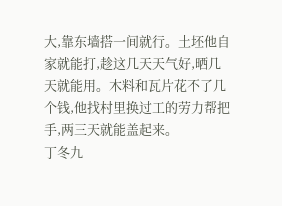大,靠东墙搭一间就行。土坯他自家就能打,趁这几天天气好,晒几天就能用。木料和瓦片花不了几个钱,他找村里换过工的劳力帮把手,两三天就能盖起来。
丁冬九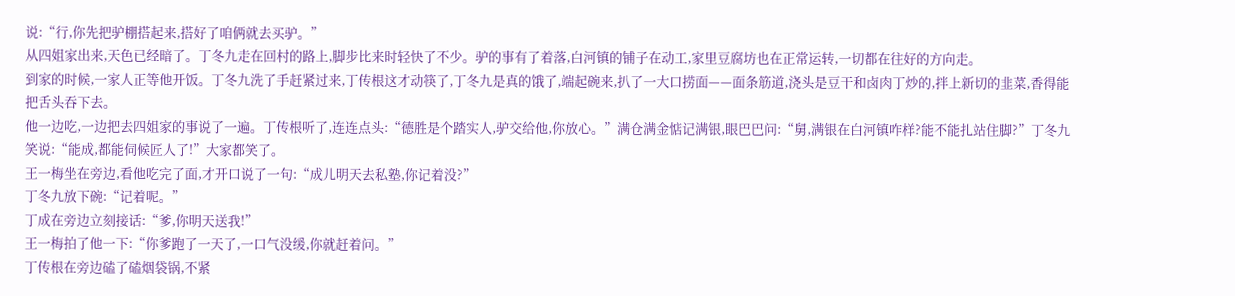说:“行,你先把驴棚搭起来,搭好了咱俩就去买驴。”
从四姐家出来,天色已经暗了。丁冬九走在回村的路上,脚步比来时轻快了不少。驴的事有了着落,白河镇的铺子在动工,家里豆腐坊也在正常运转,一切都在往好的方向走。
到家的时候,一家人正等他开饭。丁冬九洗了手赶紧过来,丁传根这才动筷了,丁冬九是真的饿了,端起碗来,扒了一大口捞面——面条筋道,浇头是豆干和卤肉丁炒的,拌上新切的韭菜,香得能把舌头吞下去。
他一边吃,一边把去四姐家的事说了一遍。丁传根听了,连连点头:“德胜是个踏实人,驴交给他,你放心。”满仓满金惦记满银,眼巴巴问:“舅,满银在白河镇咋样?能不能扎站住脚?”丁冬九笑说:“能成,都能伺候匠人了!”大家都笑了。
王一梅坐在旁边,看他吃完了面,才开口说了一句:“成儿明天去私塾,你记着没?”
丁冬九放下碗:“记着呢。”
丁成在旁边立刻接话:“爹,你明天送我!”
王一梅拍了他一下:“你爹跑了一天了,一口气没缓,你就赶着问。”
丁传根在旁边磕了磕烟袋锅,不紧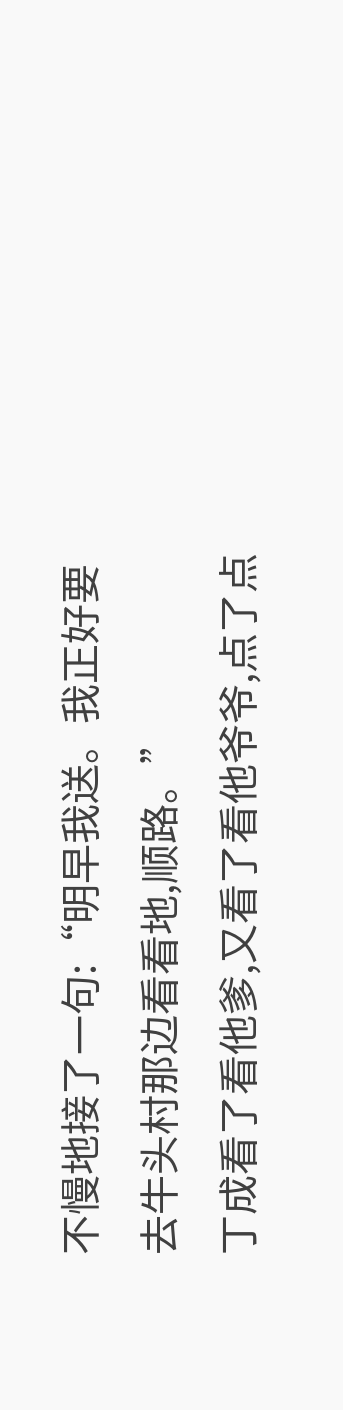不慢地接了一句:“明早我送。我正好要去牛头村那边看看地,顺路。”
丁成看了看他爹,又看了看他爷爷,点了点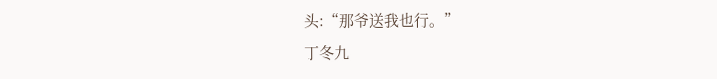头:“那爷送我也行。”
丁冬九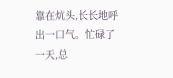靠在炕头,长长地呼出一口气。忙碌了一天,总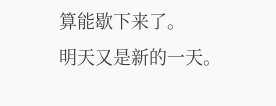算能歇下来了。
明天又是新的一天。